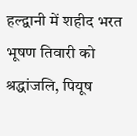हल्द्वानी में शहीद भरत भूषण तिवारी को श्रद्धांजलि, पियूष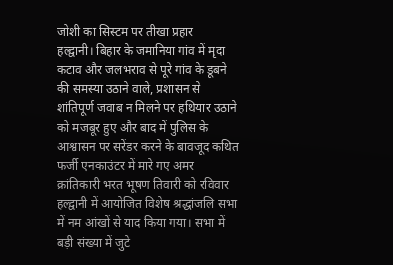जोशी का सिस्टम पर तीखा प्रहार
हल्द्वानी। बिहार के जमानिया गांव में मृदा कटाव और जलभराव से पूरे गांव के डूबने की समस्या उठाने वाले, प्रशासन से शांतिपूर्ण जवाब न मिलने पर हथियार उठाने को मजबूर हुए और बाद में पुलिस के आश्वासन पर सरेंडर करने के बावजूद कथित फर्जी एनकाउंटर में मारे गए अमर क्रांतिकारी भरत भूषण तिवारी को रविवार हल्द्वानी में आयोजित विशेष श्रद्धांजलि सभा में नम आंखों से याद किया गया। सभा में बड़ी संख्या में जुटे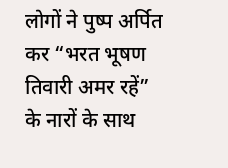लोगों ने पुष्प अर्पित कर “भरत भूषण तिवारी अमर रहें” के नारों के साथ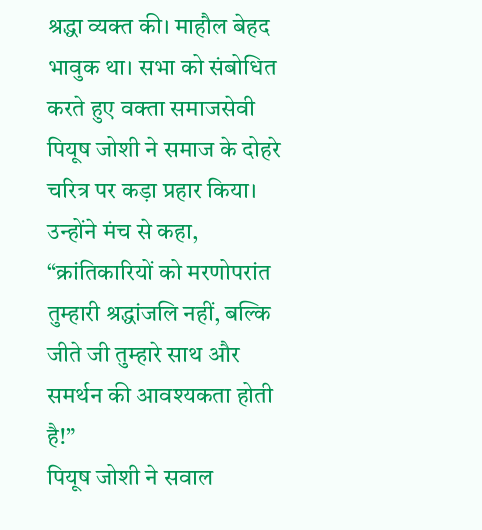श्रद्धा व्यक्त की। माहौल बेहद भावुक था। सभा को संबोधित करते हुए वक्ता समाजसेवी पियूष जोशी ने समाज के दोहरे चरित्र पर कड़ा प्रहार किया। उन्होंने मंच से कहा, “क्रांतिकारियों को मरणोपरांत तुम्हारी श्रद्धांजलि नहीं, बल्कि जीते जी तुम्हारे साथ और समर्थन की आवश्यकता होती है!”
पियूष जोशी ने सवाल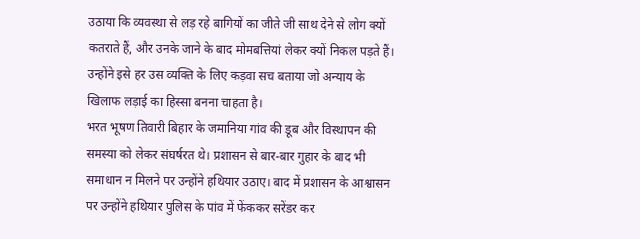उठाया कि व्यवस्था से लड़ रहे बागियों का जीते जी साथ देने से लोग क्यों कतराते हैं, और उनके जाने के बाद मोमबत्तियां लेकर क्यों निकल पड़ते हैं। उन्होंने इसे हर उस व्यक्ति के लिए कड़वा सच बताया जो अन्याय के खिलाफ लड़ाई का हिस्सा बनना चाहता है।
भरत भूषण तिवारी बिहार के जमानिया गांव की डूब और विस्थापन की समस्या को लेकर संघर्षरत थे। प्रशासन से बार-बार गुहार के बाद भी समाधान न मिलने पर उन्होंने हथियार उठाए। बाद में प्रशासन के आश्वासन पर उन्होंने हथियार पुलिस के पांव में फेंककर सरेंडर कर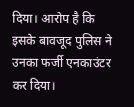दिया। आरोप है कि इसके बावजूद पुलिस ने उनका फर्जी एनकाउंटर कर दिया।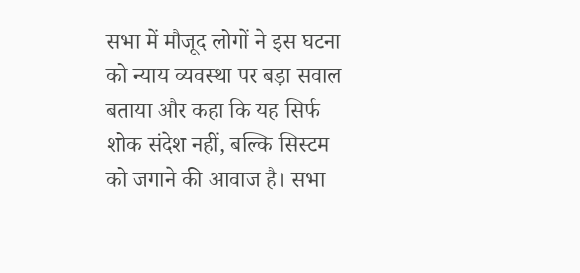सभा में मौजूद लोगों ने इस घटना को न्याय व्यवस्था पर बड़ा सवाल बताया और कहा कि यह सिर्फ शोक संदेश नहीं, बल्कि सिस्टम को जगाने की आवाज है। सभा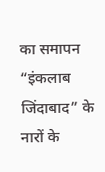का समापन “इंकलाब जिंदाबाद” के नारों के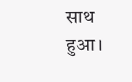साथ हुआ।